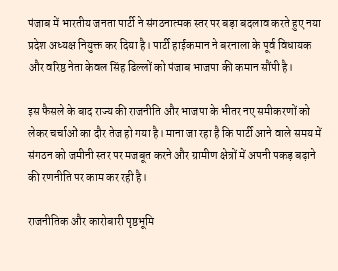पंजाब में भारतीय जनता पार्टी ने संगठनात्मक स्तर पर बड़ा बदलाव करते हुए नया प्रदेश अध्यक्ष नियुक्त कर दिया है। पार्टी हाईकमान ने बरनाला के पूर्व विधायक और वरिष्ठ नेता केवल सिंह ढिल्लों को पंजाब भाजपा की कमान सौंपी है।

इस फैसले के बाद राज्य की राजनीति और भाजपा के भीतर नए समीकरणों को लेकर चर्चाओं का दौर तेज हो गया है। माना जा रहा है कि पार्टी आने वाले समय में संगठन को जमीनी स्तर पर मजबूत करने और ग्रामीण क्षेत्रों में अपनी पकड़ बढ़ाने की रणनीति पर काम कर रही है।

राजनीतिक और कारोबारी पृष्ठभूमि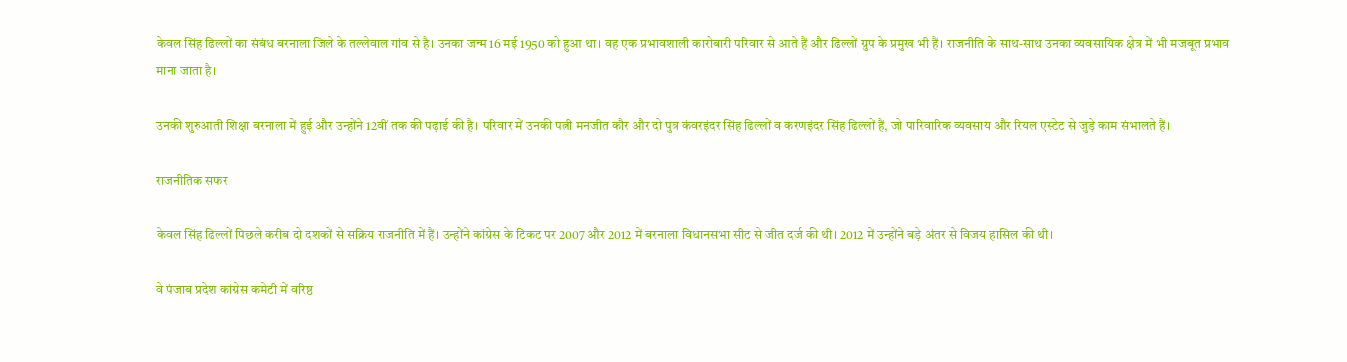केवल सिंह ढिल्लों का संबंध बरनाला जिले के तल्लेवाल गांव से है। उनका जन्म 16 मई 1950 को हुआ था। वह एक प्रभावशाली कारोबारी परिवार से आते हैं और ढिल्लों ग्रुप के प्रमुख भी हैं। राजनीति के साथ-साथ उनका व्यवसायिक क्षेत्र में भी मजबूत प्रभाव माना जाता है।

उनकी शुरुआती शिक्षा बरनाला में हुई और उन्होंने 12वीं तक की पढ़ाई की है। परिवार में उनकी पत्नी मनजीत कौर और दो पुत्र कंवरइंदर सिंह ढिल्लों व करणइंदर सिंह ढिल्लों हैं, जो पारिवारिक व्यवसाय और रियल एस्टेट से जुड़े काम संभालते हैं।

राजनीतिक सफर

केवल सिंह ढिल्लों पिछले करीब दो दशकों से सक्रिय राजनीति में हैं। उन्होंने कांग्रेस के टिकट पर 2007 और 2012 में बरनाला विधानसभा सीट से जीत दर्ज की थी। 2012 में उन्होंने बड़े अंतर से विजय हासिल की थी।

वे पंजाब प्रदेश कांग्रेस कमेटी में वरिष्ठ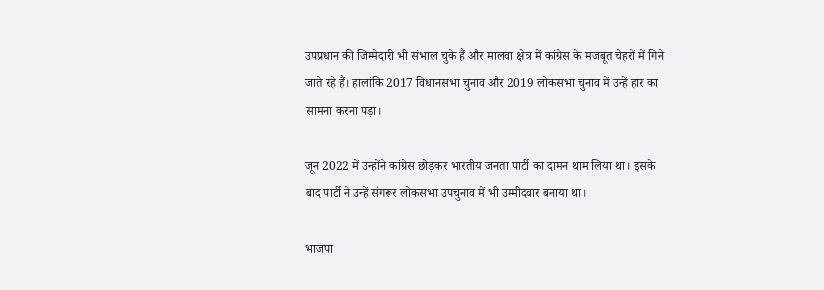उपप्रधान की जिम्मेदारी भी संभाल चुके हैं और मालवा क्षेत्र में कांग्रेस के मजबूत चेहरों में गिने जाते रहे हैं। हालांकि 2017 विधानसभा चुनाव और 2019 लोकसभा चुनाव में उन्हें हार का सामना करना पड़ा।

जून 2022 में उन्होंने कांग्रेस छोड़कर भारतीय जनता पार्टी का दामन थाम लिया था। इसके बाद पार्टी ने उन्हें संगरूर लोकसभा उपचुनाव में भी उम्मीदवार बनाया था।

भाजपा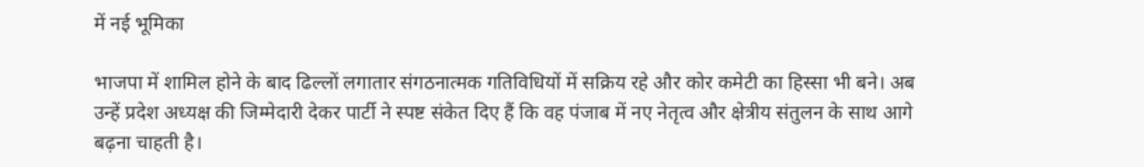में नई भूमिका

भाजपा में शामिल होने के बाद ढिल्लों लगातार संगठनात्मक गतिविधियों में सक्रिय रहे और कोर कमेटी का हिस्सा भी बने। अब उन्हें प्रदेश अध्यक्ष की जिम्मेदारी देकर पार्टी ने स्पष्ट संकेत दिए हैं कि वह पंजाब में नए नेतृत्व और क्षेत्रीय संतुलन के साथ आगे बढ़ना चाहती है।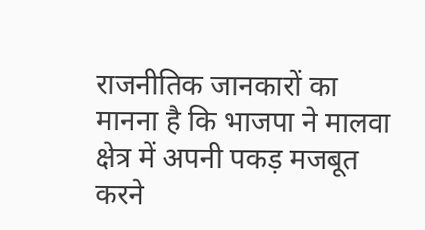राजनीतिक जानकारों का मानना है कि भाजपा ने मालवा क्षेत्र में अपनी पकड़ मजबूत करने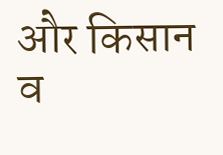और किसान व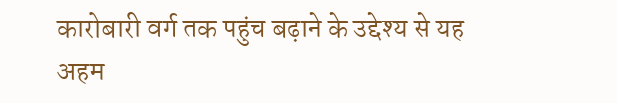कारोबारी वर्ग तक पहुंच बढ़ाने के उद्देश्य से यह अहम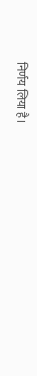निर्णय लिया है।